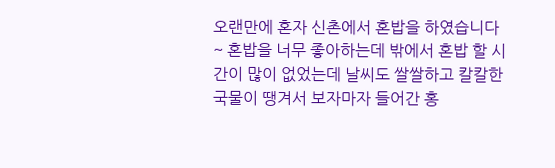오랜만에 혼자 신촌에서 혼밥을 하였습니다~ 혼밥을 너무 좋아하는데 밖에서 혼밥 할 시간이 많이 없었는데 날씨도 쌀쌀하고 칼칼한 국물이 땡겨서 보자마자 들어간 홍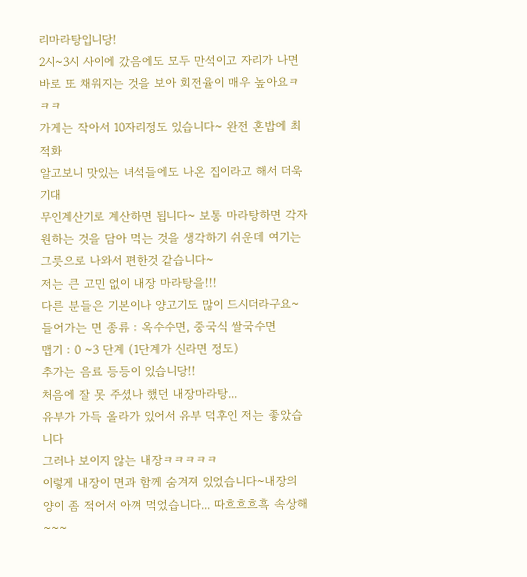리마라탕입니당!
2시~3시 사이에 갔음에도 모두 만석이고 자리가 나면 바로 또 채워지는 것을 보아 회전율이 매우 높아요ㅋㅋㅋ
가게는 작아서 10자리정도 있습니다~ 완전 혼밥에 최적화
알고보니 맛있는 녀석들에도 나온 집이라고 해서 더욱 기대
무인계산기로 계산하면 됩니다~ 보통 마라탕하면 각자 원하는 것을 담아 먹는 것을 생각하기 쉬운데 여기는 그릇으로 나와서 편한것 같습니다~
저는 큰 고민 없이 내장 마라탕을!!!
다른 분들은 기본이나 양고기도 많이 드시더라구요~
들어가는 면 종류 : 옥수수면, 중국식 쌀국수면
맵기 : 0 ~3 단계 (1단계가 신라면 정도)
추가는 음료 등등이 있습니당!!
처음에 잘 못 주셨나 했던 내장마라탕...
유부가 가득 올라가 있어서 유부 덕후인 저는 좋았습니다
그러나 보이지 않는 내장ㅋㅋㅋㅋㅋ
이렇게 내장이 면과 함께 숨겨져 있었습니다~내장의 양이 좀 적어서 아껴 먹었습니다... 따흐흐흐흑 속상해~~~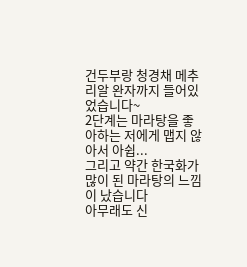건두부랑 청경채 메추리알 완자까지 들어있었습니다~
2단계는 마라탕을 좋아하는 저에게 맵지 않아서 아쉽...
그리고 약간 한국화가 많이 된 마라탕의 느낌이 났습니다
아무래도 신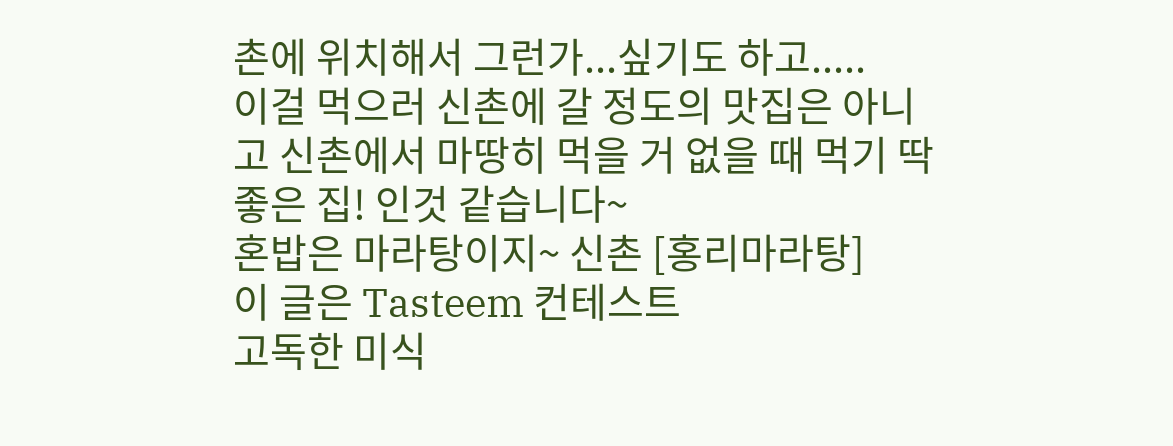촌에 위치해서 그런가...싶기도 하고.....
이걸 먹으러 신촌에 갈 정도의 맛집은 아니고 신촌에서 마땅히 먹을 거 없을 때 먹기 딱 좋은 집! 인것 같습니다~
혼밥은 마라탕이지~ 신촌 [홍리마라탕]
이 글은 Tasteem 컨테스트
고독한 미식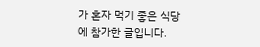가 혼자 먹기 좋은 식당에 참가한 글입니다.